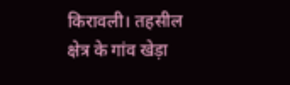किरावली। तहसील क्षेत्र के गांव खेड़ा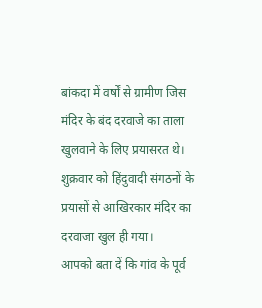बांकदा में वर्षों से ग्रामीण जिस मंदिर के बंद दरवाजे का ताला खुलवाने के लिए प्रयासरत थे। शुक्रवार को हिंदुवादी संगठनों के प्रयासों से आखिरकार मंदिर का दरवाजा खुल ही गया।
आपको बता दें कि गांव के पूर्व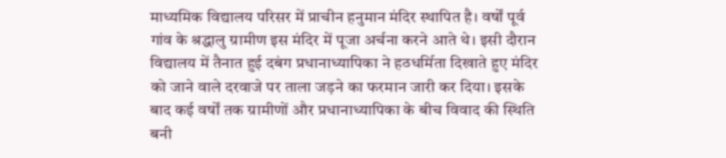माध्यमिक विद्यालय परिसर में प्राचीन हनुमान मंदिर स्थापित है। वर्षों पूर्व गांव के श्रद्धालु ग्रामीण इस मंदिर में पूजा अर्चना करने आते थे। इसी दौरान विद्यालय में तैनात हुई दबंग प्रधानाध्यापिका ने हठधर्मिता दिखाते हुए मंदिर को जाने वाले दरवाजे पर ताला जड़ने का फरमान जारी कर दिया। इसके बाद कई वर्षों तक ग्रामीणों और प्रधानाध्यापिका के बीच विवाद की स्थिति बनी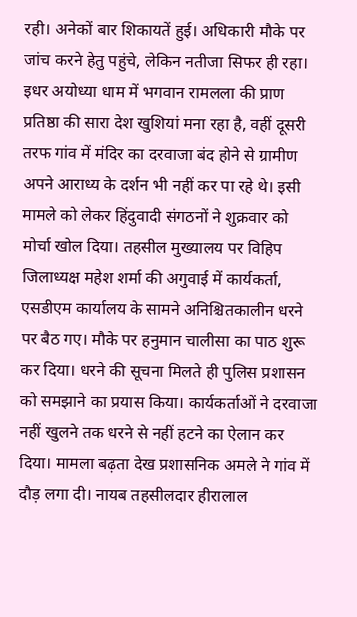रही। अनेकों बार शिकायतें हुई। अधिकारी मौके पर जांच करने हेतु पहुंचे, लेकिन नतीजा सिफर ही रहा। इधर अयोध्या धाम में भगवान रामलला की प्राण प्रतिष्ठा की सारा देश खुशियां मना रहा है, वहीं दूसरी तरफ गांव में मंदिर का दरवाजा बंद होने से ग्रामीण अपने आराध्य के दर्शन भी नहीं कर पा रहे थे। इसी मामले को लेकर हिंदुवादी संगठनों ने शुक्रवार को मोर्चा खोल दिया। तहसील मुख्यालय पर विहिप जिलाध्यक्ष महेश शर्मा की अगुवाई में कार्यकर्ता, एसडीएम कार्यालय के सामने अनिश्चितकालीन धरने पर बैठ गए। मौके पर हनुमान चालीसा का पाठ शुरू कर दिया। धरने की सूचना मिलते ही पुलिस प्रशासन को समझाने का प्रयास किया। कार्यकर्ताओं ने दरवाजा नहीं खुलने तक धरने से नहीं हटने का ऐलान कर दिया। मामला बढ़ता देख प्रशासनिक अमले ने गांव में दौड़ लगा दी। नायब तहसीलदार हीरालाल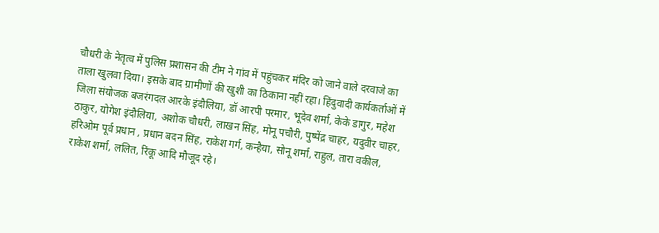चौधरी के नेतृत्व में पुलिस प्रशासन की टीम ने गांव में पहुंचकर मंदिर को जाने वाले दरवाजे का ताला खुलवा दिया। इसके बाद ग्रामीणों की खुशी का ठिकाना नहीं रहा। हिंदुवादी कार्यकर्ताओं में जिला संयोजक बजरंगदल आरके इंदौलिया, डॉ आरपी परमार, भूदेव शर्मा, केके डागुर, महेश ठाकुर, योगेश इंदौलिया, अशोक चौधरी, लाखन सिंह, मोनू पचौरी, पुष्पेंद्र चाहर, यदुवीर चाहर, हरिओम पूर्व प्रधान , प्रधान बदन सिंह, राकेश गर्ग, कन्हैया, सोनू शर्मा, राहुल, तारा वकील, राकेश शर्मा, ललित, रिंकू आदि मौजूद रहे।